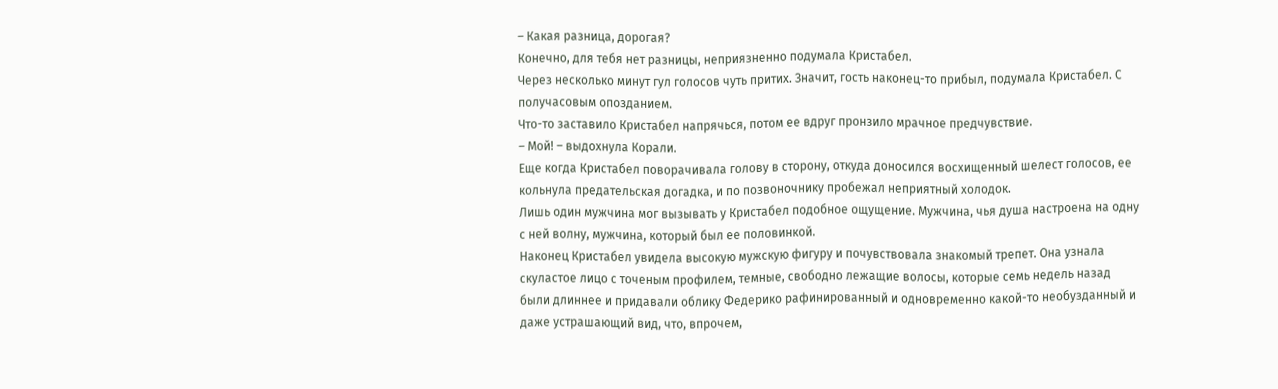– Какая разница, дорогая?
Конечно, для тебя нет разницы, неприязненно подумала Кристабел.
Через несколько минут гул голосов чуть притих. Значит, гость наконец-то прибыл, подумала Кристабел. С получасовым опозданием.
Что-то заставило Кристабел напрячься, потом ее вдруг пронзило мрачное предчувствие.
– Мой! – выдохнула Корали.
Еще когда Кристабел поворачивала голову в сторону, откуда доносился восхищенный шелест голосов, ее кольнула предательская догадка, и по позвоночнику пробежал неприятный холодок.
Лишь один мужчина мог вызывать у Кристабел подобное ощущение. Мужчина, чья душа настроена на одну с ней волну, мужчина, который был ее половинкой.
Наконец Кристабел увидела высокую мужскую фигуру и почувствовала знакомый трепет. Она узнала скуластое лицо с точеным профилем, темные, свободно лежащие волосы, которые семь недель назад были длиннее и придавали облику Федерико рафинированный и одновременно какой-то необузданный и даже устрашающий вид, что, впрочем,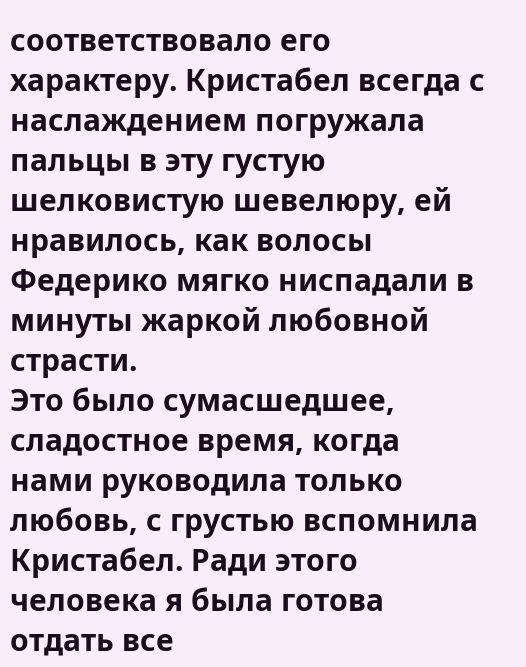соответствовало его характеру. Кристабел всегда с наслаждением погружала пальцы в эту густую шелковистую шевелюру, ей нравилось, как волосы Федерико мягко ниспадали в минуты жаркой любовной страсти.
Это было сумасшедшее, сладостное время, когда нами руководила только любовь, с грустью вспомнила Кристабел. Ради этого человека я была готова отдать все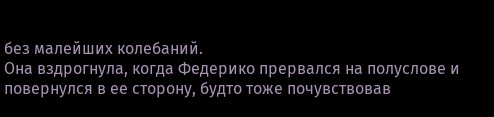без малейших колебаний.
Она вздрогнула, когда Федерико прервался на полуслове и повернулся в ее сторону, будто тоже почувствовав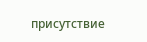присутствие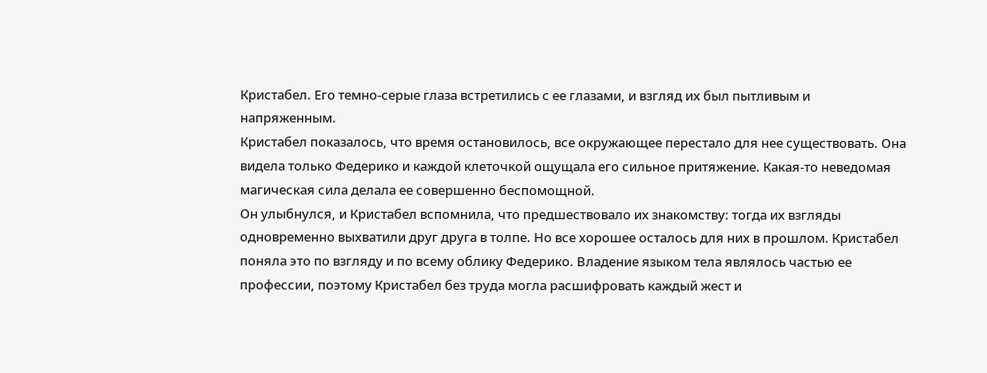Кристабел. Его темно-серые глаза встретились с ее глазами, и взгляд их был пытливым и напряженным.
Кристабел показалось, что время остановилось, все окружающее перестало для нее существовать. Она видела только Федерико и каждой клеточкой ощущала его сильное притяжение. Какая-то неведомая магическая сила делала ее совершенно беспомощной.
Он улыбнулся, и Кристабел вспомнила, что предшествовало их знакомству: тогда их взгляды одновременно выхватили друг друга в толпе. Но все хорошее осталось для них в прошлом. Кристабел поняла это по взгляду и по всему облику Федерико. Владение языком тела являлось частью ее профессии, поэтому Кристабел без труда могла расшифровать каждый жест и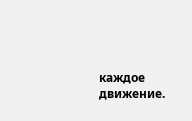каждое движение.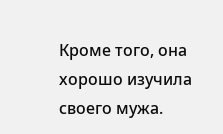Кроме того, она хорошо изучила своего мужа.